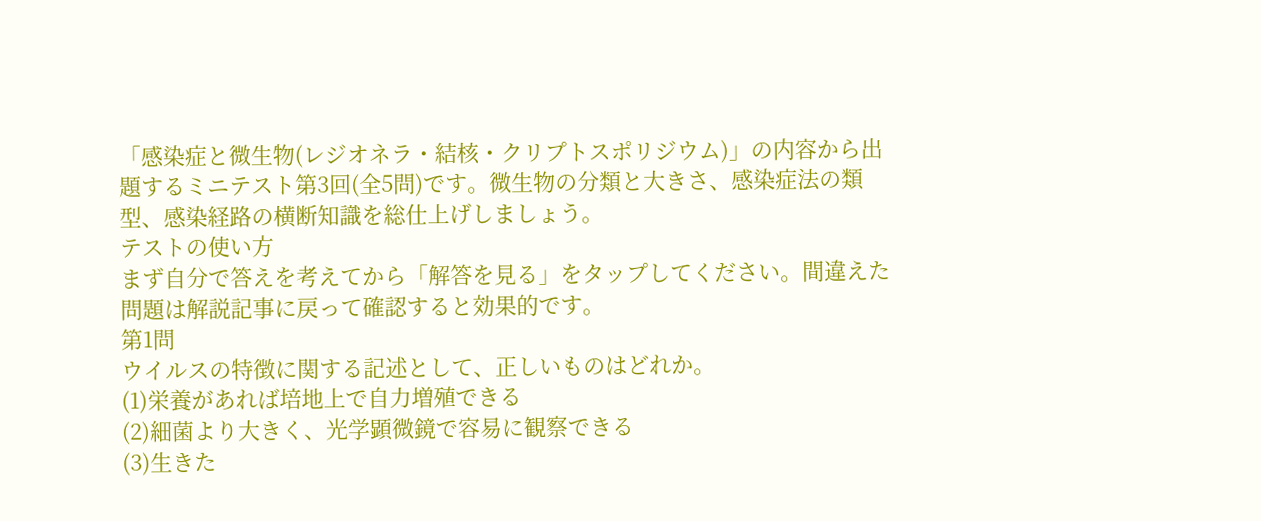「感染症と微生物(レジオネラ・結核・クリプトスポリジウム)」の内容から出題するミニテスト第3回(全5問)です。微生物の分類と大きさ、感染症法の類型、感染経路の横断知識を総仕上げしましょう。
テストの使い方
まず自分で答えを考えてから「解答を見る」をタップしてください。間違えた問題は解説記事に戻って確認すると効果的です。
第1問
ウイルスの特徴に関する記述として、正しいものはどれか。
(1)栄養があれば培地上で自力増殖できる
(2)細菌より大きく、光学顕微鏡で容易に観察できる
(3)生きた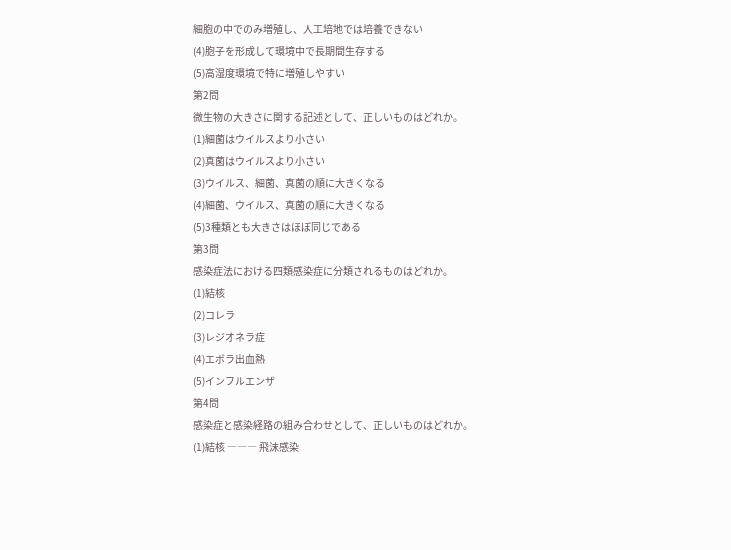細胞の中でのみ増殖し、人工培地では培養できない
(4)胞子を形成して環境中で長期間生存する
(5)高湿度環境で特に増殖しやすい
第2問
微生物の大きさに関する記述として、正しいものはどれか。
(1)細菌はウイルスより小さい
(2)真菌はウイルスより小さい
(3)ウイルス、細菌、真菌の順に大きくなる
(4)細菌、ウイルス、真菌の順に大きくなる
(5)3種類とも大きさはほぼ同じである
第3問
感染症法における四類感染症に分類されるものはどれか。
(1)結核
(2)コレラ
(3)レジオネラ症
(4)エボラ出血熱
(5)インフルエンザ
第4問
感染症と感染経路の組み合わせとして、正しいものはどれか。
(1)結核 ――― 飛沫感染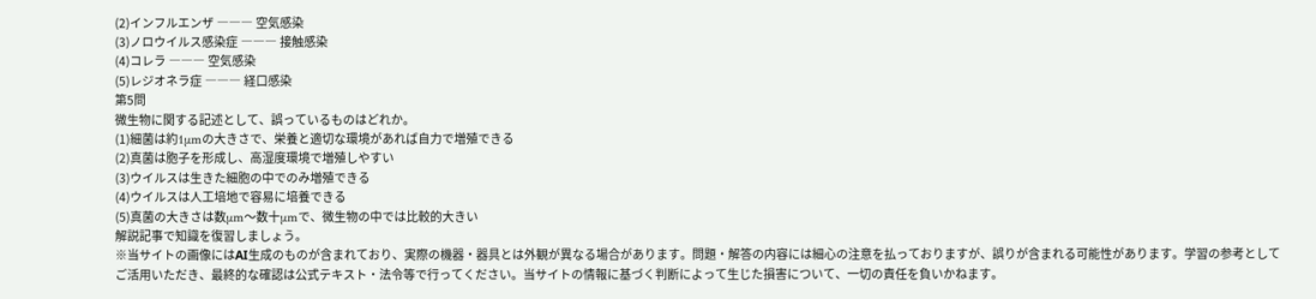(2)インフルエンザ ――― 空気感染
(3)ノロウイルス感染症 ――― 接触感染
(4)コレラ ――― 空気感染
(5)レジオネラ症 ――― 経口感染
第5問
微生物に関する記述として、誤っているものはどれか。
(1)細菌は約1μmの大きさで、栄養と適切な環境があれば自力で増殖できる
(2)真菌は胞子を形成し、高湿度環境で増殖しやすい
(3)ウイルスは生きた細胞の中でのみ増殖できる
(4)ウイルスは人工培地で容易に培養できる
(5)真菌の大きさは数μm〜数十μmで、微生物の中では比較的大きい
解説記事で知識を復習しましょう。
※当サイトの画像にはAI生成のものが含まれており、実際の機器・器具とは外観が異なる場合があります。問題・解答の内容には細心の注意を払っておりますが、誤りが含まれる可能性があります。学習の参考としてご活用いただき、最終的な確認は公式テキスト・法令等で行ってください。当サイトの情報に基づく判断によって生じた損害について、一切の責任を負いかねます。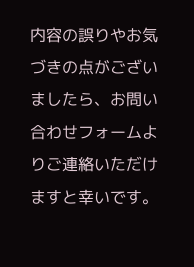内容の誤りやお気づきの点がございましたら、お問い合わせフォームよりご連絡いただけますと幸いです。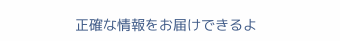正確な情報をお届けできるよ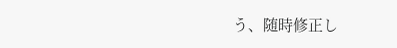う、随時修正し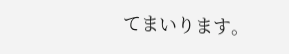てまいります。